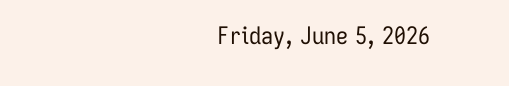Friday, June 5, 2026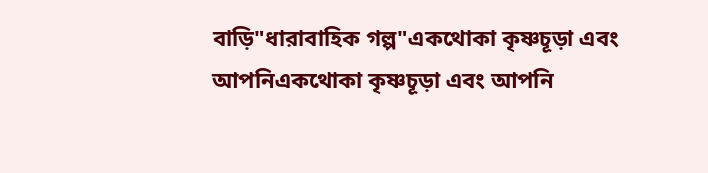বাড়ি"ধারাবাহিক গল্প"একথোকা কৃষ্ণচূড়া এবং আপনিএকথোকা কৃষ্ণচূড়া এবং আপনি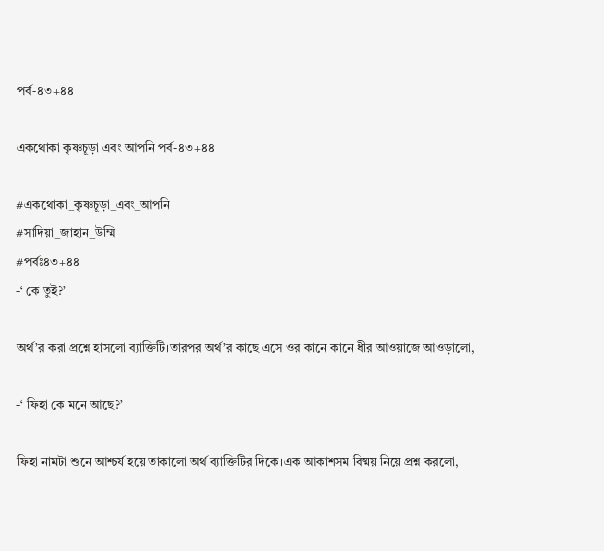পর্ব-৪৩+৪৪

একথোকা কৃষ্ণচূড়া এবং আপনি পর্ব-৪৩+৪৪

#একথোকা_কৃষ্ণচূড়া_এবং_আপনি
#সাদিয়া_জাহান_উম্মি
#পর্বঃ৪৩+৪৪
-‘ কে তুই?’

অর্থ’র করা প্রশ্নে হাসলো ব্যাক্তিটি।তারপর অর্থ’র কাছে এসে ওর কানে কানে ধীর আওয়াজে আওড়ালো,

-‘ ফিহা কে মনে আছে?’

ফিহা নামটা শুনে আশ্চর্য হয়ে তাকালো অর্থ ব্যাক্তিটির দিকে।এক আকাশসম বিষ্ময় নিয়ে প্রশ্ন করলো,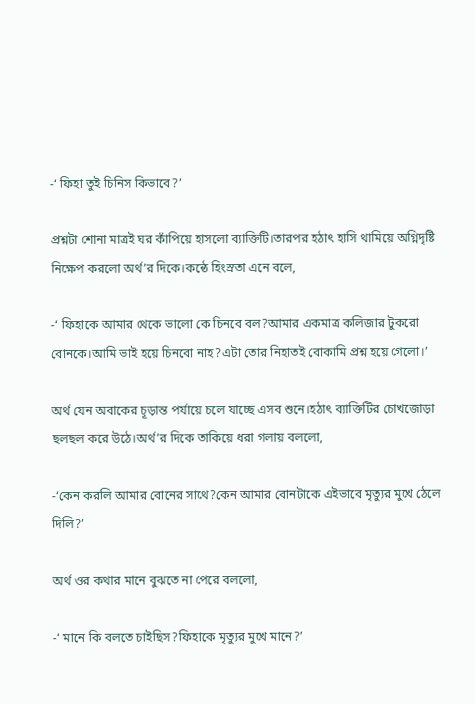-‘ ফিহা তুই চিনিস কিভাবে?’

প্রশ্নটা শোনা মাত্রই ঘর কাঁপিয়ে হাসলো ব্যাক্তিটি।তারপর হঠাৎ হাসি থামিয়ে অগ্নিদৃষ্টি নিক্ষেপ করলো অর্থ’র দিকে।কন্ঠে হিংস্রতা এনে বলে,

-‘ ফিহাকে আমার থেকে ভালো কে চিনবে বল?আমার একমাত্র কলিজার টুকরো বোনকে।আমি ভাই হয়ে চিনবো নাহ?এটা তোর নিহাতই বোকামি প্রশ্ন হয়ে গেলো।’

অর্থ যেন অবাকের চূড়ান্ত পর্যায়ে চলে যাচ্ছে এসব শুনে।হঠাৎ ব্যাক্তিটির চোখজোড়া ছলছল করে উঠে।অর্থ’র দিকে তাকিয়ে ধরা গলায় বললো,

-‘কেন করলি আমার বোনের সাথে?কেন আমার বোনটাকে এইভাবে মৃত্যুর মুখে ঠেলে দিলি?’

অর্থ ওর কথার মানে বুঝতে না পেরে বললো,

-‘ মানে কি বলতে চাইছিস?ফিহাকে মৃত্যুর মুখে মানে?’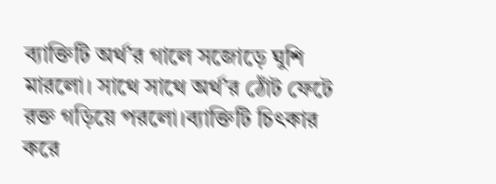ব্যাক্তিটি অর্থ’র গালে সজোড়ে ঘুশি মারলো। সাথে সাথে অর্থ’র ঠোঁট ফেটে রক্ত গড়িয়ে পরলো।ব্যাক্তিটি চিৎকার করে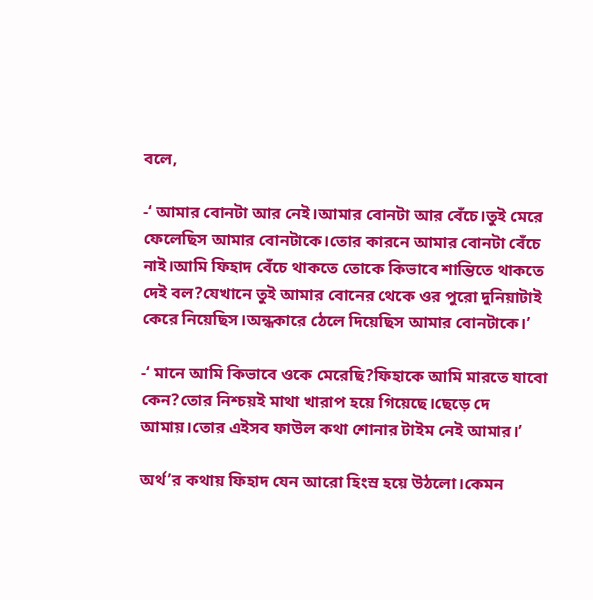বলে,

-‘ আমার বোনটা আর নেই।আমার বোনটা আর বেঁচে।তুই মেরে ফেলেছিস আমার বোনটাকে।তোর কারনে আমার বোনটা বেঁচে নাই।আমি ফিহাদ বেঁচে থাকতে তোকে কিভাবে শান্তিতে থাকতে দেই বল?যেখানে তুই আমার বোনের থেকে ওর পুরো দুনিয়াটাই কেরে নিয়েছিস।অন্ধকারে ঠেলে দিয়েছিস আমার বোনটাকে।’

-‘ মানে আমি কিভাবে ওকে মেরেছি?ফিহাকে আমি মারতে যাবো কেন?তোর নিশ্চয়ই মাথা খারাপ হয়ে গিয়েছে।ছেড়ে দে আমায়।তোর এইসব ফাউল কথা শোনার টাইম নেই আমার।’

অর্থ’র কথায় ফিহাদ যেন আরো হিংস্র হয়ে উঠলো।কেমন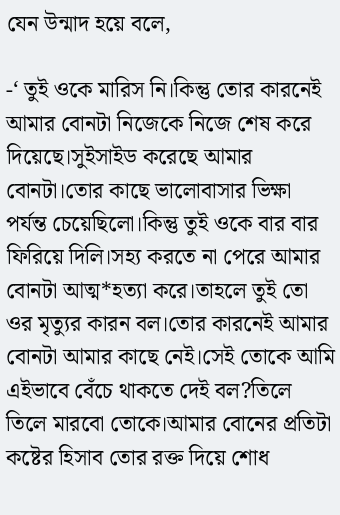যেন উন্মাদ হয়ে বলে,

-‘ তুই ওকে মারিস নি।কিন্তু তোর কারনেই আমার বোনটা নিজেকে নিজে শেষ করে দিয়েছে।সুইসাইড করেছে আমার বোনটা।তোর কাছে ভালোবাসার ভিক্ষা পর্যন্ত চেয়েছিলো।কিন্তু তুই ওকে বার বার ফিরিয়ে দিলি।সহ্য করতে না পেরে আমার বোনটা আত্ম*হত্যা করে।তাহলে তুই তো ওর মৃত্যুর কারন বল।তোর কারনেই আমার বোনটা আমার কাছে নেই।সেই তোকে আমি এইভাবে বেঁচে থাকতে দেই বল?তিলে তিলে মারবো তোকে।আমার বোনের প্রতিটা কষ্টের হিসাব তোর রক্ত দিয়ে শোধ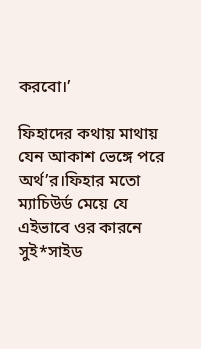করবো।’

ফিহাদের কথায় মাথায় যেন আকাশ ভেঙ্গে পরে অর্থ’র।ফিহার মতো ম্যাচিউর্ড মেয়ে যে এইভাবে ওর কারনে সুই*সাইড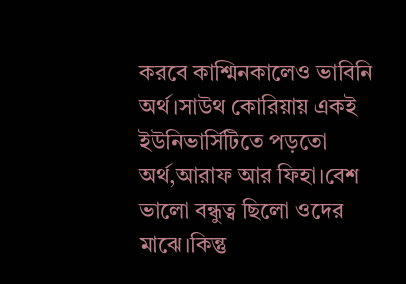করবে কাশ্মিনকালেও ভাবিনি অর্থ।সাউথ কোরিয়ায় একই ইউনিভার্সিটিতে পড়তো অর্থ,আরাফ আর ফিহা।বেশ ভালো বন্ধুত্ব ছিলো ওদের মাঝে।কিন্তু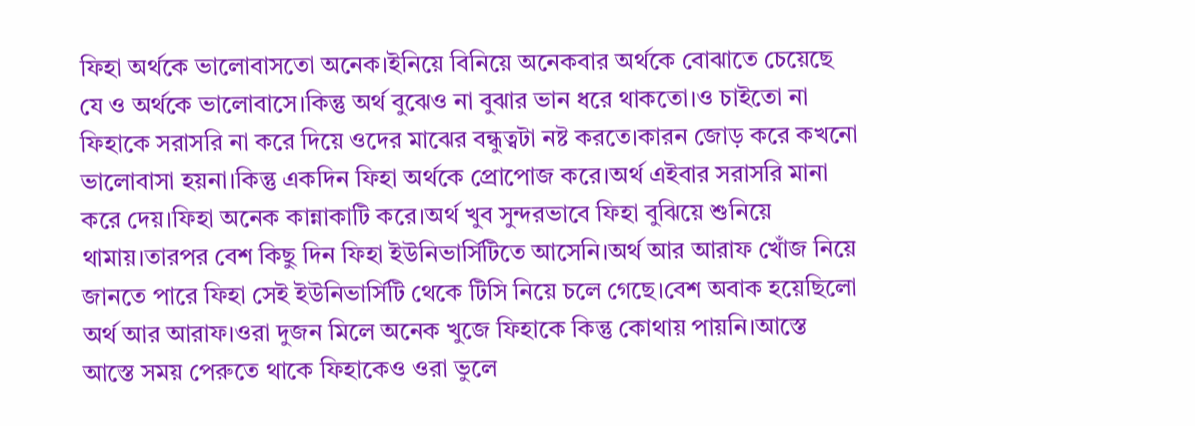ফিহা অর্থকে ভালোবাসতো অনেক।ইনিয়ে বিনিয়ে অনেকবার অর্থকে বোঝাতে চেয়েছে যে ও অর্থকে ভালোবাসে।কিন্তু অর্থ বুঝেও না বুঝার ভান ধরে থাকতো।ও চাইতো না ফিহাকে সরাসরি না করে দিয়ে ওদের মাঝের বন্ধুত্বটা নষ্ট করতে।কারন জোড় করে কখনো ভালোবাসা হয়না।কিন্তু একদিন ফিহা অর্থকে প্রোপোজ করে।অর্থ এইবার সরাসরি মানা করে দেয়।ফিহা অনেক কান্নাকাটি করে।অর্থ খুব সুন্দরভাবে ফিহা বুঝিয়ে শুনিয়ে থামায়।তারপর বেশ কিছু দিন ফিহা ইউনিভার্সিটিতে আসেনি।অর্থ আর আরাফ খোঁজ নিয়ে জানতে পারে ফিহা সেই ইউনিভার্সিটি থেকে টিসি নিয়ে চলে গেছে।বেশ অবাক হয়েছিলো অর্থ আর আরাফ।ওরা দুজন মিলে অনেক খুজে ফিহাকে কিন্তু কোথায় পায়নি।আস্তে আস্তে সময় পেরুতে থাকে ফিহাকেও ওরা ভুলে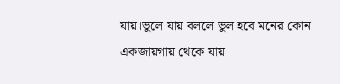যায়।ভুলে যায় বললে ভুল হবে মনের কোন একজায়গায় থেকে যায়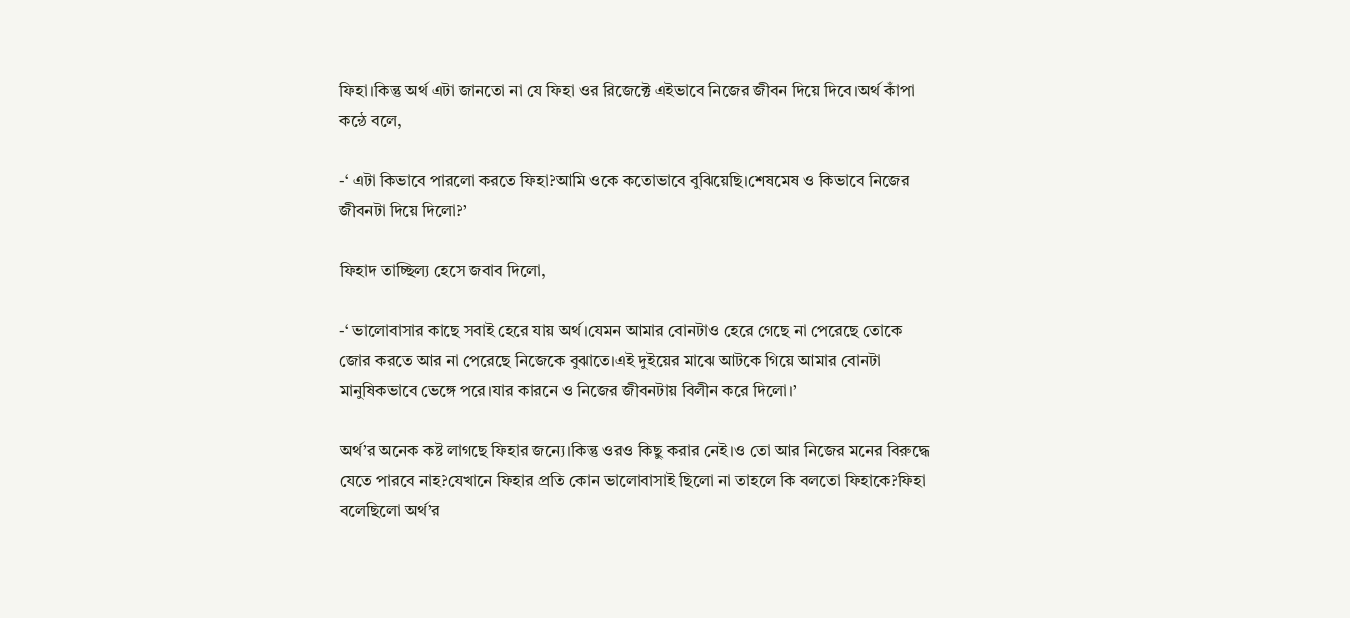ফিহা।কিন্তু অর্থ এটা জানতো না যে ফিহা ওর রিজেক্টে এইভাবে নিজের জীবন দিয়ে দিবে।অর্থ কাঁপা কন্ঠে বলে,

-‘ এটা কিভাবে পারলো করতে ফিহা?আমি ওকে কতোভাবে বুঝিয়েছি।শেষমেষ ও কিভাবে নিজের জীবনটা দিয়ে দিলো?’

ফিহাদ তাচ্ছিল্য হেসে জবাব দিলো,

-‘ ভালোবাসার কাছে সবাই হেরে যায় অর্থ।যেমন আমার বোনটাও হেরে গেছে না পেরেছে তোকে জোর করতে আর না পেরেছে নিজেকে বুঝাতে।এই দুইয়ের মাঝে আটকে গিয়ে আমার বোনটা মানুষিকভাবে ভেঙ্গে পরে।যার কারনে ও নিজের জীবনটায় বিলীন করে দিলো।’

অর্থ’র অনেক কষ্ট লাগছে ফিহার জন্যে।কিন্তু ওরও কিছু করার নেই।ও তো আর নিজের মনের বিরুদ্ধে যেতে পারবে নাহ?যেখানে ফিহার প্রতি কোন ভালোবাসাই ছিলো না তাহলে কি বলতো ফিহাকে?ফিহা বলেছিলো অর্থ’র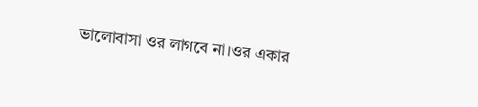ভালোবাসা ওর লাগবে না।ওর একার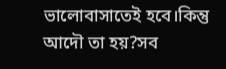ভালোবাসাতেই হবে।কিন্তু আদৌ তা হয়?সব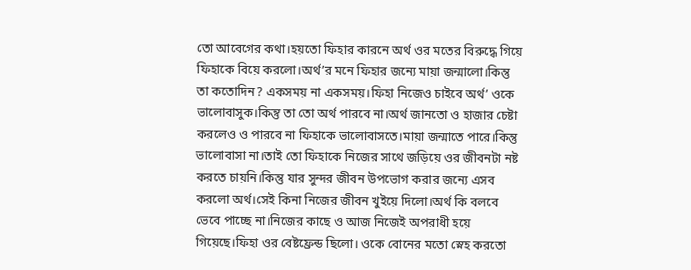তো আবেগের কথা।হয়তো ফিহার কারনে অর্থ ওর মতের বিরুদ্ধে গিয়ে ফিহাকে বিয়ে করলো।অর্থ’র মনে ফিহার জন্যে মায়া জন্মালো।কিন্তু তা কতোদিন? একসময় না একসময়।ফিহা নিজেও চাইবে অর্থ’ ওকে ভালোবাসুক।কিন্তু তা তো অর্থ পারবে না।অর্থ জানতো ও হাজার চেষ্টা করলেও ও পারবে না ফিহাকে ভালোবাসতে।মায়া জন্মাতে পারে।কিন্তু ভালোবাসা না।তাই তো ফিহাকে নিজের সাথে জড়িয়ে ওর জীবনটা নষ্ট করতে চায়নি।কিন্তু যার সুন্দর জীবন উপভোগ করার জন্যে এসব করলো অর্থ।সেই কিনা নিজের জীবন খুইয়ে দিলো।অর্থ কি বলবে ভেবে পাচ্ছে না।নিজের কাছে ও আজ নিজেই অপরাধী হয়ে গিয়েছে।ফিহা ওর বেষ্টফ্রেন্ড ছিলো। ওকে বোনের মতো স্নেহ করতো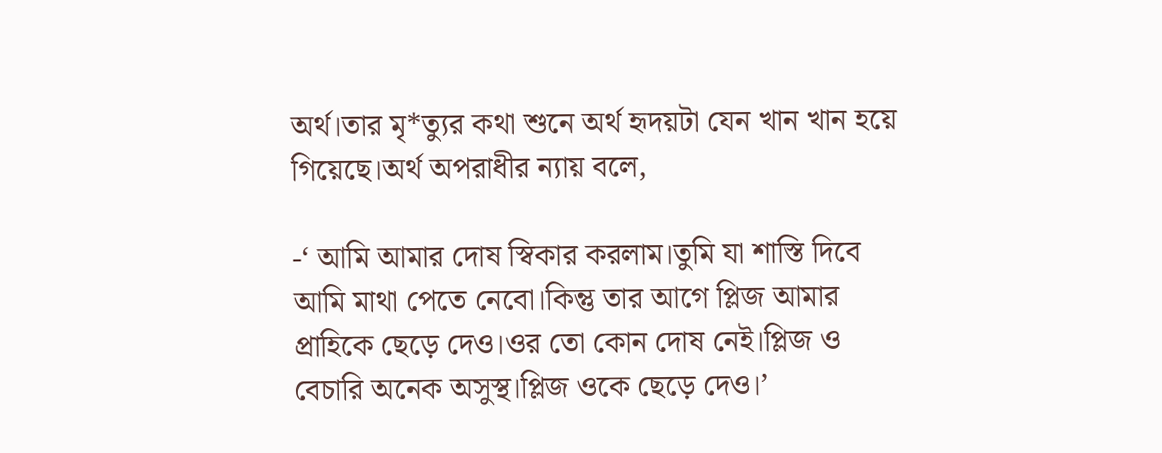অর্থ।তার মৃ*ত্যুর কথা শুনে অর্থ হৃদয়টা যেন খান খান হয়ে গিয়েছে।অর্থ অপরাধীর ন্যায় বলে,

-‘ আমি আমার দোষ স্বিকার করলাম।তুমি যা শাস্তি দিবে আমি মাথা পেতে নেবো।কিন্তু তার আগে প্লিজ আমার প্রাহিকে ছেড়ে দেও।ওর তো কোন দোষ নেই।প্লিজ ও বেচারি অনেক অসুস্থ।প্লিজ ওকে ছেড়ে দেও।’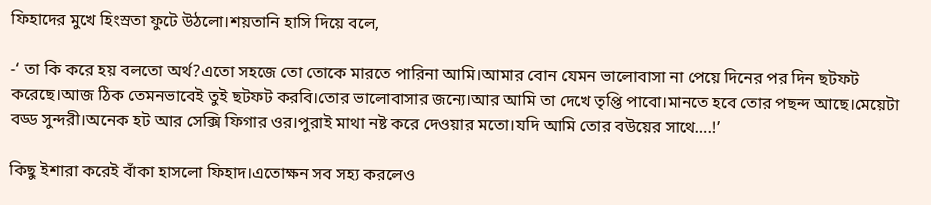ফিহাদের মুখে হিংস্রতা ফুটে উঠলো।শয়তানি হাসি দিয়ে বলে,

-‘ তা কি করে হয় বলতো অর্থ?এতো সহজে তো তোকে মারতে পারিনা আমি।আমার বোন যেমন ভালোবাসা না পেয়ে দিনের পর দিন ছটফট করেছে।আজ ঠিক তেমনভাবেই তুই ছটফট করবি।তোর ভালোবাসার জন্যে।আর আমি তা দেখে তৃপ্তি পাবো।মানতে হবে তোর পছন্দ আছে।মেয়েটা বড্ড সুন্দরী।অনেক হট আর সেক্সি ফিগার ওর।পুরাই মাথা নষ্ট করে দেওয়ার মতো।যদি আমি তোর বউয়ের সাথে….!’

কিছু ইশারা করেই বাঁকা হাসলো ফিহাদ।এতোক্ষন সব সহ্য করলেও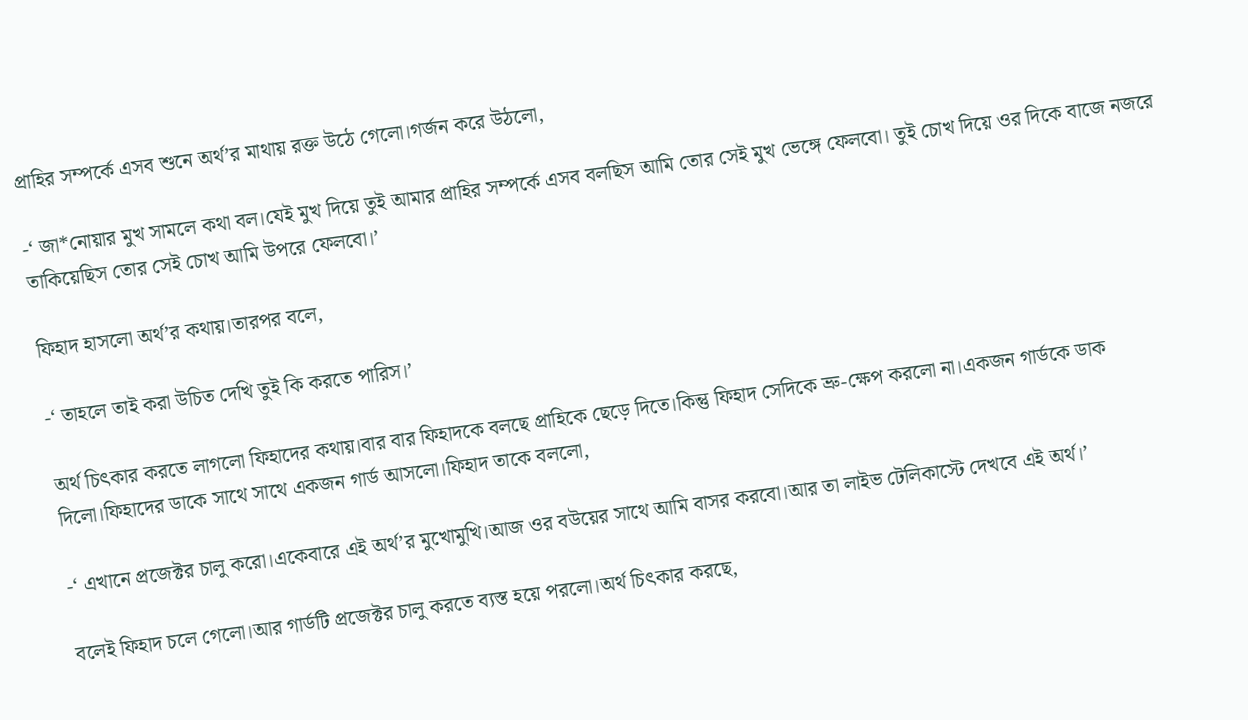প্রাহির সম্পর্কে এসব শুনে অর্থ’র মাথায় রক্ত উঠে গেলো।গর্জন করে উঠলো,

-‘ জা*নোয়ার মুখ সামলে কথা বল।যেই মুখ দিয়ে তুই আমার প্রাহির সম্পর্কে এসব বলছিস আমি তোর সেই মুখ ভেঙ্গে ফেলবো। তুই চোখ দিয়ে ওর দিকে বাজে নজরে তাকিয়েছিস তোর সেই চোখ আমি উপরে ফেলবো।’

ফিহাদ হাসলো অর্থ’র কথায়।তারপর বলে,

-‘ তাহলে তাই করা উচিত দেখি তুই কি করতে পারিস।’

অর্থ চিৎকার করতে লাগলো ফিহাদের কথায়।বার বার ফিহাদকে বলছে প্রাহিকে ছেড়ে দিতে।কিন্তু ফিহাদ সেদিকে ভ্রু-ক্ষেপ করলো না।একজন গার্ডকে ডাক দিলো।ফিহাদের ডাকে সাথে সাথে একজন গার্ড আসলো।ফিহাদ তাকে বললো,

-‘ এখানে প্রজেক্টর চালু করো।একেবারে এই অর্থ’র মুখোমুখি।আজ ওর বউয়ের সাথে আমি বাসর করবো।আর তা লাইভ টেলিকাস্টে দেখবে এই অর্থ।’

বলেই ফিহাদ চলে গেলো।আর গার্ডটি প্রজেক্টর চালু করতে ব্যস্ত হয়ে পরলো।অর্থ চিৎকার করছে,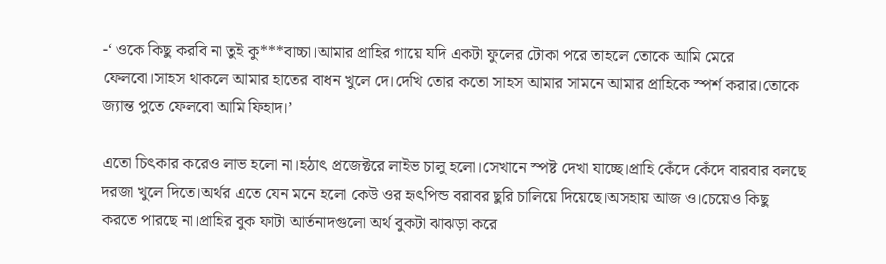-‘ ওকে কিছু করবি না তুই কু***বাচ্চা।আমার প্রাহির গায়ে যদি একটা ফুলের টোকা পরে তাহলে তোকে আমি মেরে ফেলবো।সাহস থাকলে আমার হাতের বাধন খুলে দে।দেখি তোর কতো সাহস আমার সামনে আমার প্রাহিকে স্পর্শ করার।তোকে জ্যান্ত পুতে ফেলবো আমি ফিহাদ।’

এতো চিৎকার করেও লাভ হলো না।হঠাৎ প্রজেক্টরে লাইভ চালু হলো।সেখানে স্পষ্ট দেখা যাচ্ছে।প্রাহি কেঁদে কেঁদে বারবার বলছে দরজা খুলে দিতে।অর্থর এতে যেন মনে হলো কেউ ওর হৃৎপিন্ড বরাবর ছুরি চালিয়ে দিয়েছে।অসহায় আজ ও।চেয়েও কিছু করতে পারছে না।প্রাহির বুক ফাটা আর্তনাদগুলো অর্থ বুকটা ঝাঝড়া করে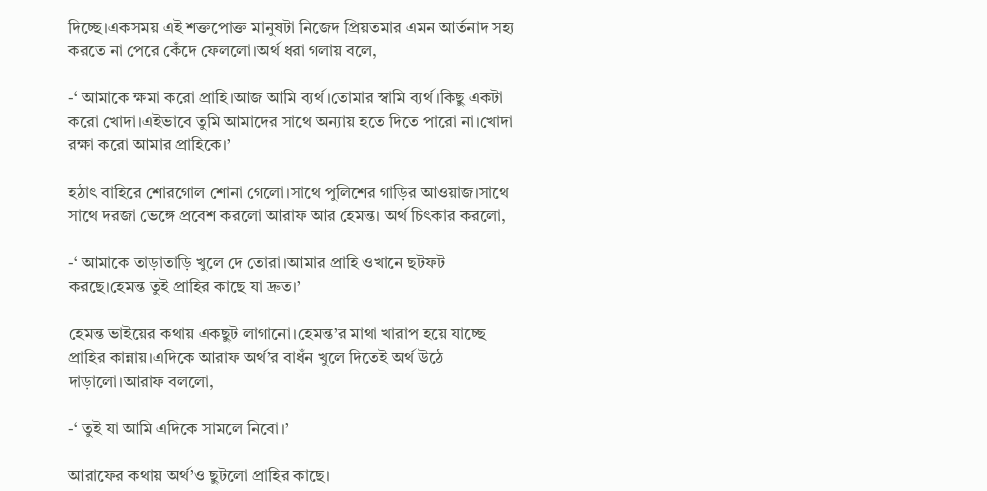দিচ্ছে।একসময় এই শক্তপোক্ত মানুষটা নিজেদ প্রিয়তমার এমন আর্তনাদ সহ্য করতে না পেরে কেঁদে ফেললো।অর্থ ধরা গলায় বলে,

-‘ আমাকে ক্ষমা করো প্রাহি।আজ আমি ব্যর্থ।তোমার স্বামি ব্যর্থ।কিছু একটা করো খোদা।এইভাবে তুমি আমাদের সাথে অন্যায় হতে দিতে পারো না।খোদা রক্ষা করো আমার প্রাহিকে।’

হঠাৎ বাহিরে শোরগোল শোনা গেলো।সাথে পুলিশের গাড়ির আওয়াজ।সাথে সাথে দরজা ভেঙ্গে প্রবেশ করলো আরাফ আর হেমন্ত। অর্থ চিৎকার করলো,

-‘ আমাকে তাড়াতাড়ি খুলে দে তোরা।আমার প্রাহি ওখানে ছটফট করছে।হেমন্ত তুই প্রাহির কাছে যা দ্রুত।’

হেমন্ত ভাইয়ের কথায় একছুট লাগানো।হেমন্ত’র মাথা খারাপ হয়ে যাচ্ছে প্রাহির কান্নায়।এদিকে আরাফ অর্থ’র বাধঁন খুলে দিতেই অর্থ উঠে দাড়ালো।আরাফ বললো,

-‘ তুই যা আমি এদিকে সামলে নিবো।’

আরাফের কথায় অর্থ’ও ছুটলো প্রাহির কাছে।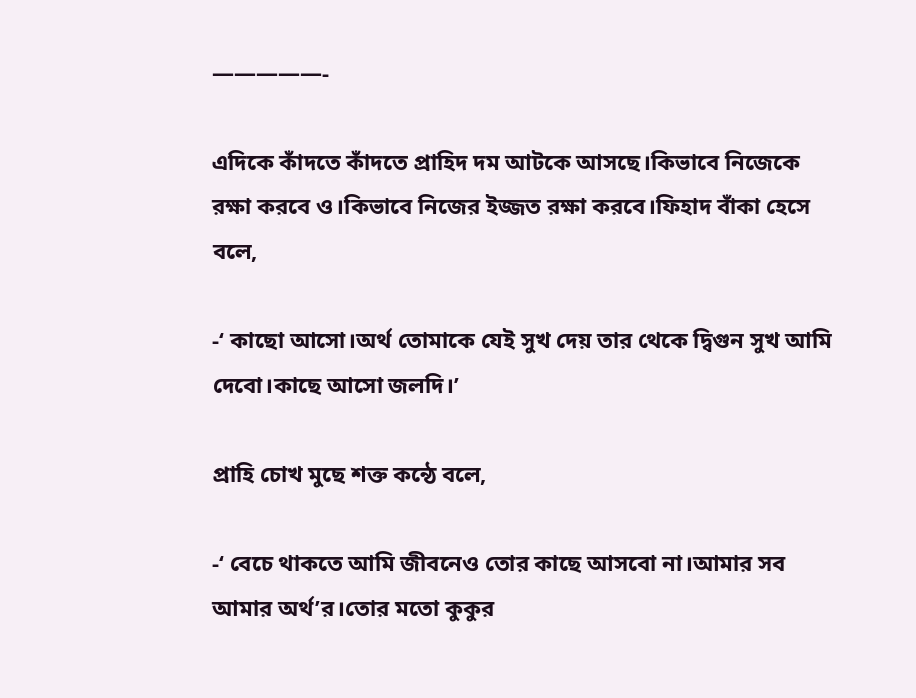—————-

এদিকে কাঁদতে কাঁদতে প্রাহিদ দম আটকে আসছে।কিভাবে নিজেকে রক্ষা করবে ও।কিভাবে নিজের ইজ্জত রক্ষা করবে।ফিহাদ বাঁকা হেসে বলে,

-‘ কাছো আসো।অর্থ তোমাকে যেই সুখ দেয় তার থেকে দ্বিগুন সুখ আমি দেবো।কাছে আসো জলদি।’

প্রাহি চোখ মুছে শক্ত কন্ঠে বলে,

-‘ বেচে থাকতে আমি জীবনেও তোর কাছে আসবো না।আমার সব আমার অর্থ’র।তোর মতো কুকুর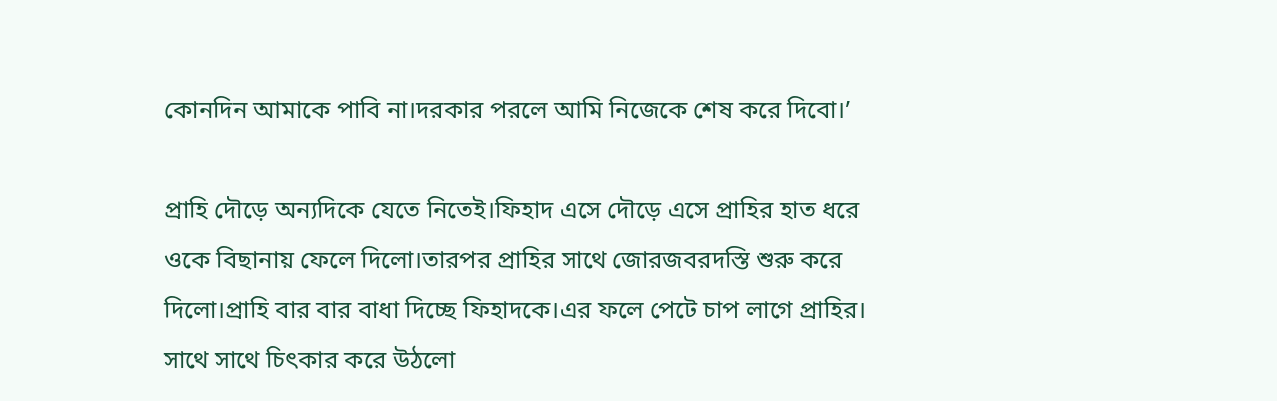কোনদিন আমাকে পাবি না।দরকার পরলে আমি নিজেকে শেষ করে দিবো।’

প্রাহি দৌড়ে অন্যদিকে যেতে নিতেই।ফিহাদ এসে দৌড়ে এসে প্রাহির হাত ধরে ওকে বিছানায় ফেলে দিলো।তারপর প্রাহির সাথে জোরজবরদস্তি শুরু করে দিলো।প্রাহি বার বার বাধা দিচ্ছে ফিহাদকে।এর ফলে পেটে চাপ লাগে প্রাহির। সাথে সাথে চিৎকার করে উঠলো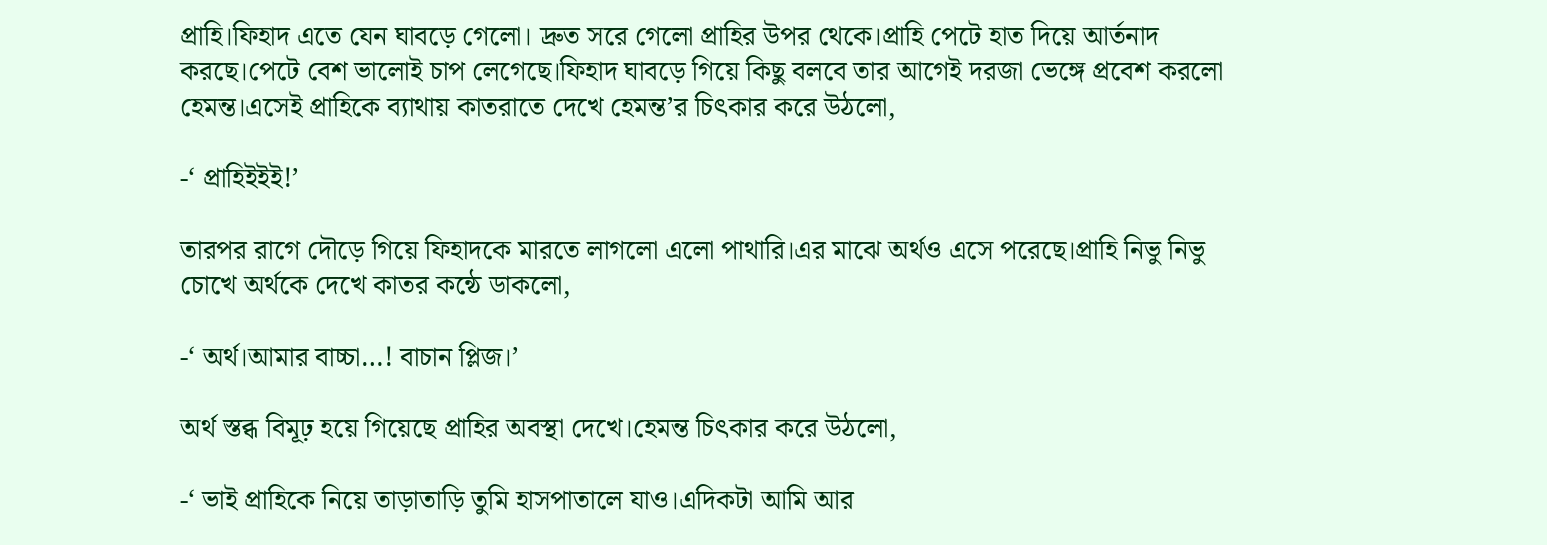প্রাহি।ফিহাদ এতে যেন ঘাবড়ে গেলো। দ্রুত সরে গেলো প্রাহির উপর থেকে।প্রাহি পেটে হাত দিয়ে আর্তনাদ করছে।পেটে বেশ ভালোই চাপ লেগেছে।ফিহাদ ঘাবড়ে গিয়ে কিছু বলবে তার আগেই দরজা ভেঙ্গে প্রবেশ করলো হেমন্ত।এসেই প্রাহিকে ব্যাথায় কাতরাতে দেখে হেমন্ত’র চিৎকার করে উঠলো,

-‘ প্রাহিইইই!’

তারপর রাগে দৌড়ে গিয়ে ফিহাদকে মারতে লাগলো এলো পাথারি।এর মাঝে অর্থও এসে পরেছে।প্রাহি নিভু নিভু চোখে অর্থকে দেখে কাতর কন্ঠে ডাকলো,

-‘ অর্থ।আমার বাচ্চা…! বাচান প্লিজ।’

অর্থ স্তব্ধ বিমূঢ় হয়ে গিয়েছে প্রাহির অবস্থা দেখে।হেমন্ত চিৎকার করে উঠলো,

-‘ ভাই প্রাহিকে নিয়ে তাড়াতাড়ি তুমি হাসপাতালে যাও।এদিকটা আমি আর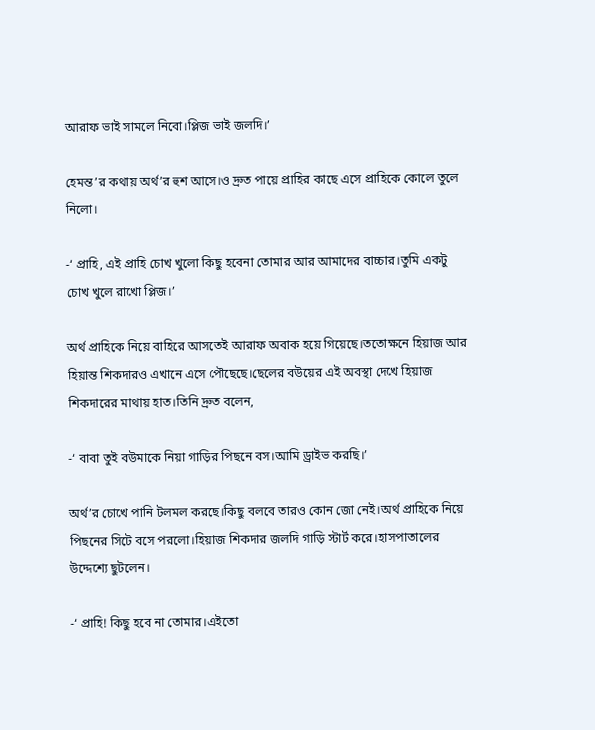আরাফ ভাই সামলে নিবো।প্লিজ ভাই জলদি।’

হেমন্ত’র কথায় অর্থ’র হুশ আসে।ও দ্রুত পায়ে প্রাহির কাছে এসে প্রাহিকে কোলে তুলে নিলো।

-‘ প্রাহি, এই প্রাহি চোখ খুলো কিছু হবেনা তোমার আর আমাদের বাচ্চার।তুমি একটু চোখ খুলে রাখো প্লিজ।’

অর্থ প্রাহিকে নিয়ে বাহিরে আসতেই আরাফ অবাক হয়ে গিয়েছে।ততোক্ষনে হিয়াজ আর হিয়ান্ত শিকদারও এখানে এসে পৌছেছে।ছেলের বউয়ের এই অবস্থা দেখে হিয়াজ শিকদারের মাথায় হাত।তিনি দ্রুত বলেন,

-‘ বাবা তুই বউমাকে নিয়া গাড়ির পিছনে বস।আমি ড্রাইভ করছি।’

অর্থ’র চোখে পানি টলমল করছে।কিছু বলবে তারও কোন জো নেই।অর্থ প্রাহিকে নিয়ে পিছনের সিটে বসে পরলো।হিয়াজ শিকদার জলদি গাড়ি স্টার্ট করে।হাসপাতালের উদ্দেশ্যে ছুটলেন।

-‘ প্রাহি! কিছু হবে না তোমার।এইতো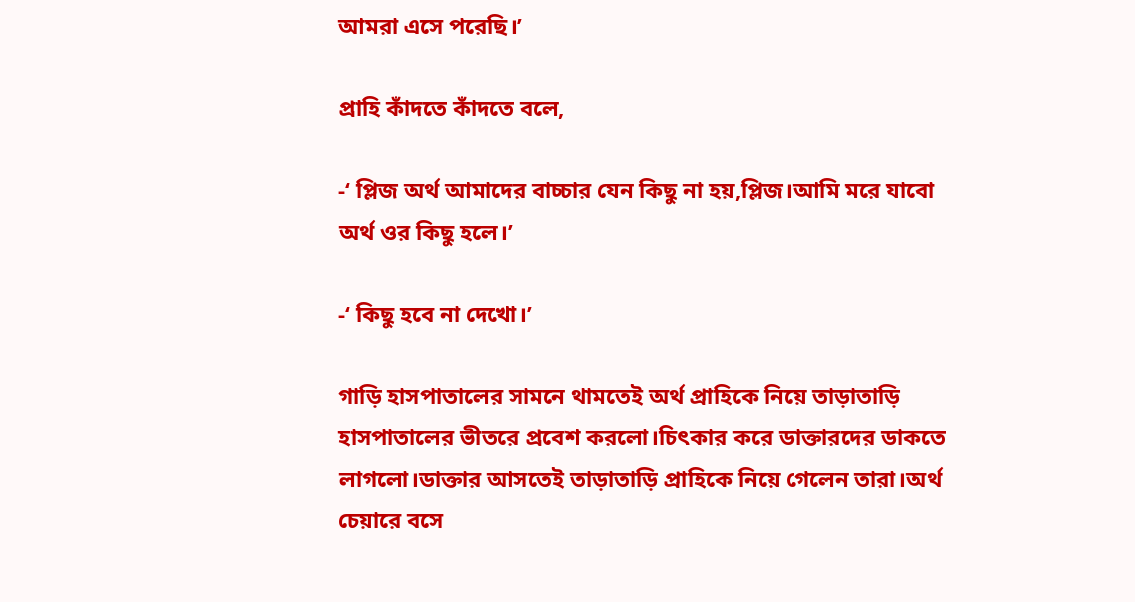আমরা এসে পরেছি।’

প্রাহি কাঁদতে কাঁদতে বলে,

-‘ প্লিজ অর্থ আমাদের বাচ্চার যেন কিছু না হয়,প্লিজ।আমি মরে যাবো অর্থ ওর কিছু হলে।’

-‘ কিছু হবে না দেখো।’

গাড়ি হাসপাতালের সামনে থামতেই অর্থ প্রাহিকে নিয়ে তাড়াতাড়ি হাসপাতালের ভীতরে প্রবেশ করলো।চিৎকার করে ডাক্তারদের ডাকতে লাগলো।ডাক্তার আসতেই তাড়াতাড়ি প্রাহিকে নিয়ে গেলেন তারা।অর্থ চেয়ারে বসে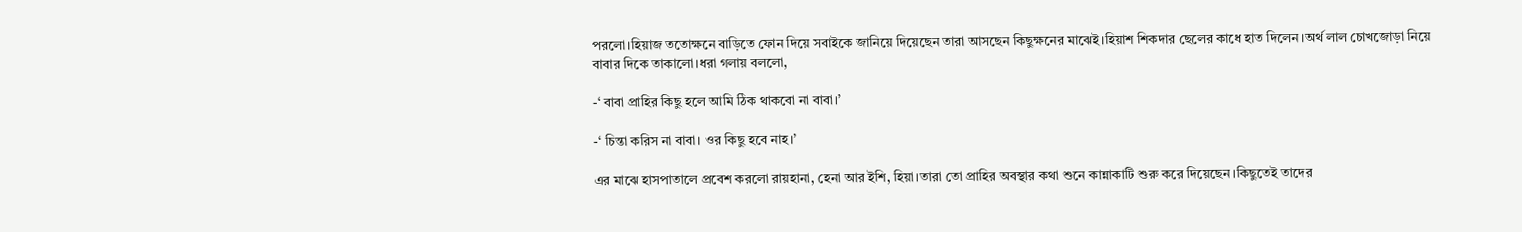পরলো।হিয়াজ ততোক্ষনে বাড়িতে ফোন দিয়ে সবাইকে জানিয়ে দিয়েছেন তারা আসছেন কিছুক্ষনের মাঝেই।হিয়াশ শিকদার ছেলের কাধে হাত দিলেন।অর্থ লাল চোখজোড়া নিয়ে বাবার দিকে তাকালো।ধরা গলায় বললো,

-‘ বাবা প্রাহির কিছু হলে আমি ঠিক থাকবো না বাবা।’

-‘ চিন্তা করিস না বাবা। ওর কিছু হবে নাহ।’

এর মাঝে হাসপাতালে প্রবেশ করলো রায়হানা, হেনা আর ইশি, হিয়া।তারা তো প্রাহির অবস্থার কথা শুনে কান্নাকাটি শুরু করে দিয়েছেন।কিছুতেই তাদের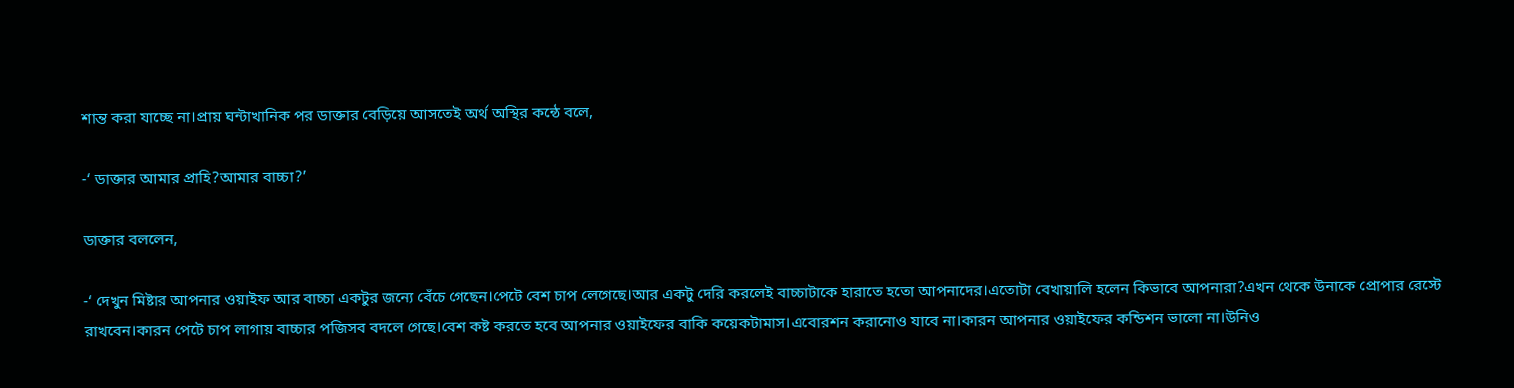শান্ত করা যাচ্ছে না।প্রায় ঘন্টাখানিক পর ডাক্তার বেড়িয়ে আসতেই অর্থ অস্থির কন্ঠে বলে,

-‘ ডাক্তার আমার প্রাহি?আমার বাচ্চা?’

ডাক্তার বললেন,

-‘ দেখুন মিষ্টার আপনার ওয়াইফ আর বাচ্চা একটুর জন্যে বেঁচে গেছেন।পেটে বেশ চাপ লেগেছে।আর একটু দেরি করলেই বাচ্চাটাকে হারাতে হতো আপনাদের।এতোটা বেখায়ালি হলেন কিভাবে আপনারা?এখন থেকে উনাকে প্রোপার রেস্টে রাখবেন।কারন পেটে চাপ লাগায় বাচ্চার পজিসব বদলে গেছে।বেশ কষ্ট করতে হবে আপনার ওয়াইফের বাকি কয়েকটামাস।এবোরশন করানোও যাবে না।কারন আপনার ওয়াইফের কন্ডিশন ভালো না।উনিও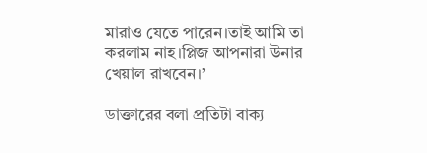মারাও যেতে পারেন।তাই আমি তা করলাম নাহ।প্লিজ আপনারা উনার খেয়াল রাখবেন।’

ডাক্তারের বলা প্রতিটা বাক্য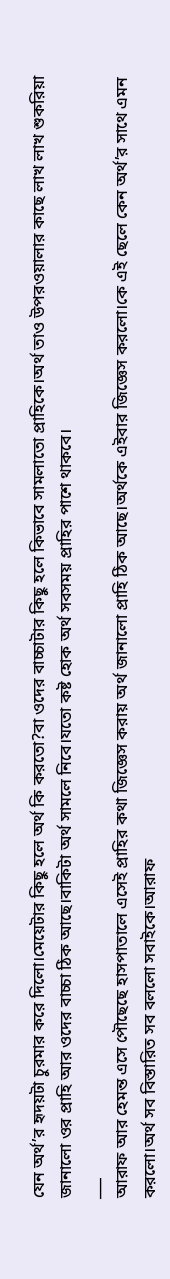যেন অর্থ’র হৃদয়টা চুরমার করে দিলো।মেয়েটার কিছু হলে অর্থ কি করতো?বা ওদের বাচ্চাটার কিছু হলে কিভাবে সামলাতো প্রাহিকে।অর্থ তাও উপরওয়ালার কাছে লাখ লাখ শুকরিয়া জানালো ওর প্রাহি আর ওদের বাচ্চা ঠিক আছে।বাকিটা অর্থ সামলে নিবে।যতো কষ্ট হোক অর্থ সবসময় প্রাহির পাশে থাকবে।
___
আরাফ আর হেমন্ত এসে পৌছেছে হাসপাতালে এসেই প্রাহির কথা জিজ্ঞেস করায় অর্থ জানালো প্রাহি ঠিক আছে।অর্থকে এইবার জিজ্ঞেস করলো।কে এই ছেলে কেন অর্থ’র সাথে এমন করলো।অর্থ সব বিস্তারিত সব বললো সবাইকে।আরাফ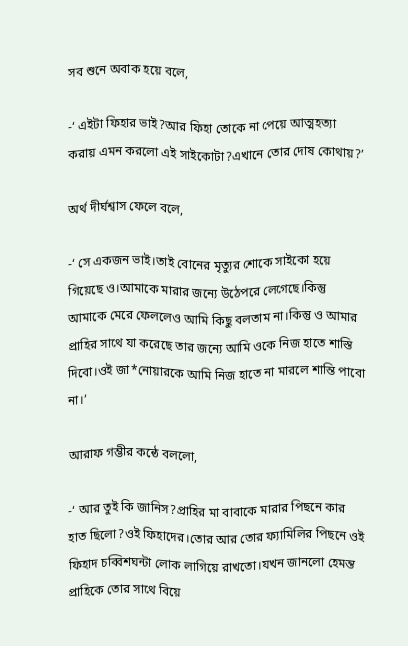সব শুনে অবাক হয়ে বলে,

-‘ এইটা ফিহার ভাই?আর ফিহা তোকে না পেয়ে আত্মহত্যা করায় এমন করলো এই সাইকোটা?এখানে তোর দোষ কোথায়?’

অর্থ দীর্ঘশ্বাস ফেলে বলে,

-‘ সে একজন ভাই।তাই বোনের মৃত্যুর শোকে সাইকো হয়ে গিয়েছে ও।আমাকে মারার জন্যে উঠেপরে লেগেছে।কিন্তু আমাকে মেরে ফেললেও আমি কিছু বলতাম না।কিন্তু ও আমার প্রাহির সাথে যা করেছে তার জন্যে আমি ওকে নিজ হাতে শাস্তি দিবো।ওই জা*নোয়ারকে আমি নিজ হাতে না মারলে শান্তি পাবো না।’

আরাফ গম্ভীর কন্ঠে বললো,

-‘ আর তুই কি জানিস?প্রাহির মা বাবাকে মারার পিছনে কার হাত ছিলো?ওই ফিহাদের।তোর আর তোর ফ্যামিলির পিছনে ওই ফিহাদ চব্বিশঘন্টা লোক লাগিয়ে রাখতো।যখন জানলো হেমন্ত প্রাহিকে তোর সাথে বিয়ে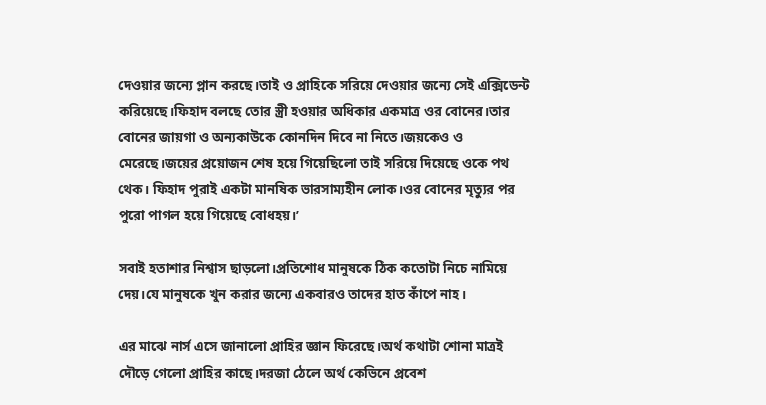দেওয়ার জন্যে প্লান করছে।তাই ও প্রাহিকে সরিয়ে দেওয়ার জন্যে সেই এক্সিডেন্ট করিয়েছে।ফিহাদ বলছে তোর স্ত্রী হওয়ার অধিকার একমাত্র ওর বোনের।তার বোনের জায়গা ও অন্যকাউকে কোনদিন দিবে না নিতে।জয়কেও ও মেরেছে।জয়ের প্রয়োজন শেষ হয়ে গিয়েছিলো তাই সরিয়ে দিয়েছে ওকে পথ থেক। ফিহাদ পুরাই একটা মানষিক ভারসাম্যহীন লোক।ওর বোনের মৃত্যুর পর পুরো পাগল হয়ে গিয়েছে বোধহয়।’

সবাই হতাশার নিশ্বাস ছাড়লো।প্রতিশোধ মানুষকে ঠিক কতোটা নিচে নামিয়ে দেয়।যে মানুষকে খুন করার জন্যে একবারও তাদের হাত কাঁপে নাহ।

এর মাঝে নার্স এসে জানালো প্রাহির জ্ঞান ফিরেছে।অর্থ কথাটা শোনা মাত্রই দৌড়ে গেলো প্রাহির কাছে।দরজা ঠেলে অর্থ কেভিনে প্রবেশ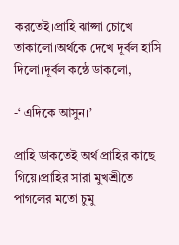করতেই।প্রাহি ঝাপ্সা চোখে তাকালো।অর্থকে দেখে দূর্বল হাসি দিলো।দূর্বল কন্ঠে ডাকলো,

-‘ এদিকে আসুন।’

প্রাহি ডাকতেই অর্থ প্রাহির কাছে গিয়ে।প্রাহির সারা মুখশ্রীতে পাগলের মতো চুমু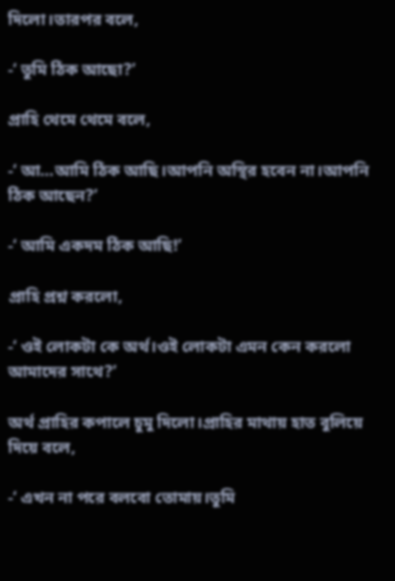দিলো।তারপর বলে,

-‘ তুমি ঠিক আছো?’

প্রাহি থেমে থেমে বলে,

-‘ আ…আমি ঠিক আছি।আপনি অস্থির হবেন না।আপনি ঠিক আছেন?’

-‘ আমি একদম ঠিক আছি!’

প্রাহি প্রশ্ন করলো,

-‘ ওই লোকটা কে অর্থ।ওই লোকটা এমন কেন করলো আমাদের সাথে?’

অর্থ প্রাহির কপালে চুমু দিলো।প্রাহির মাথায় হাত বুলিয়ে দিয়ে বলে,

-‘ এখন না পরে বলবো তোমায়।তুমি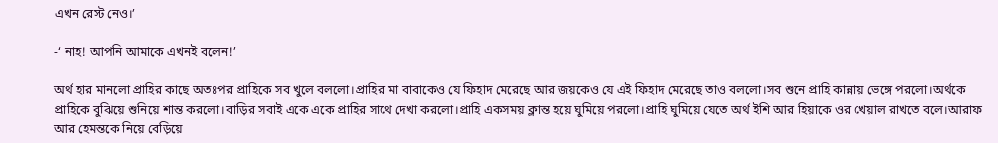এখন রেস্ট নেও।’

-‘ নাহ! আপনি আমাকে এখনই বলেন!’

অর্থ হার মানলো প্রাহির কাছে অতঃপর প্রাহিকে সব খুলে বললো।প্রাহির মা বাবাকেও যে ফিহাদ মেরেছে আর জয়কেও যে এই ফিহাদ মেরেছে তাও বললো।সব শুনে প্রাহি কান্নায় ভেঙ্গে পরলো।অর্থকে প্রাহিকে বুঝিয়ে শুনিয়ে শান্ত করলো।বাড়ির সবাই একে একে প্রাহির সাথে দেখা করলো।প্রাহি একসময় ক্লান্ত হয়ে ঘুমিয়ে পরলো।প্রাহি ঘুমিয়ে যেতে অর্থ ইশি আর হিয়াকে ওর খেয়াল রাখতে বলে।আরাফ আর হেমন্তকে নিয়ে বেড়িয়ে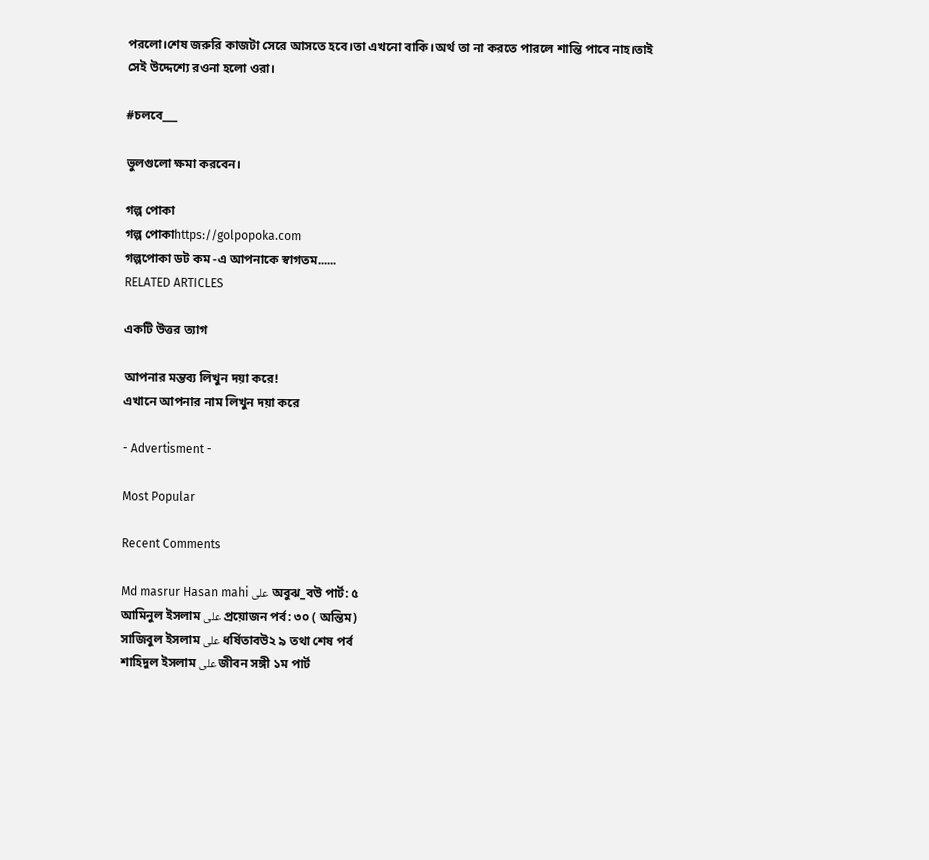পরলো।শেষ জরুরি কাজটা সেরে আসতে হবে।তা এখনো বাকি।অর্থ তা না করতে পারলে শান্তি পাবে নাহ।তাই সেই উদ্দেশ্যে রওনা হলো ওরা।

#চলবে___

ভুলগুলো ক্ষমা করবেন।

গল্প পোকা
গল্প পোকাhttps://golpopoka.com
গল্পপোকা ডট কম -এ আপনাকে স্বাগতম......
RELATED ARTICLES

একটি উত্তর ত্যাগ

আপনার মন্তব্য লিখুন দয়া করে!
এখানে আপনার নাম লিখুন দয়া করে

- Advertisment -

Most Popular

Recent Comments

Md masrur Hasan mahi على অবুঝ_বউ পার্ট: ৫
আমিনুল ইসলাম على প্রয়োজন পর্ব: ৩০ ( অন্তিম)
সাজিবুল ইসলাম على ধর্ষিতাবউ২ ৯ তথা শেষ পর্ব
শাহিদুল ইসলাম على জীবন সঙ্গী ১ম পার্ট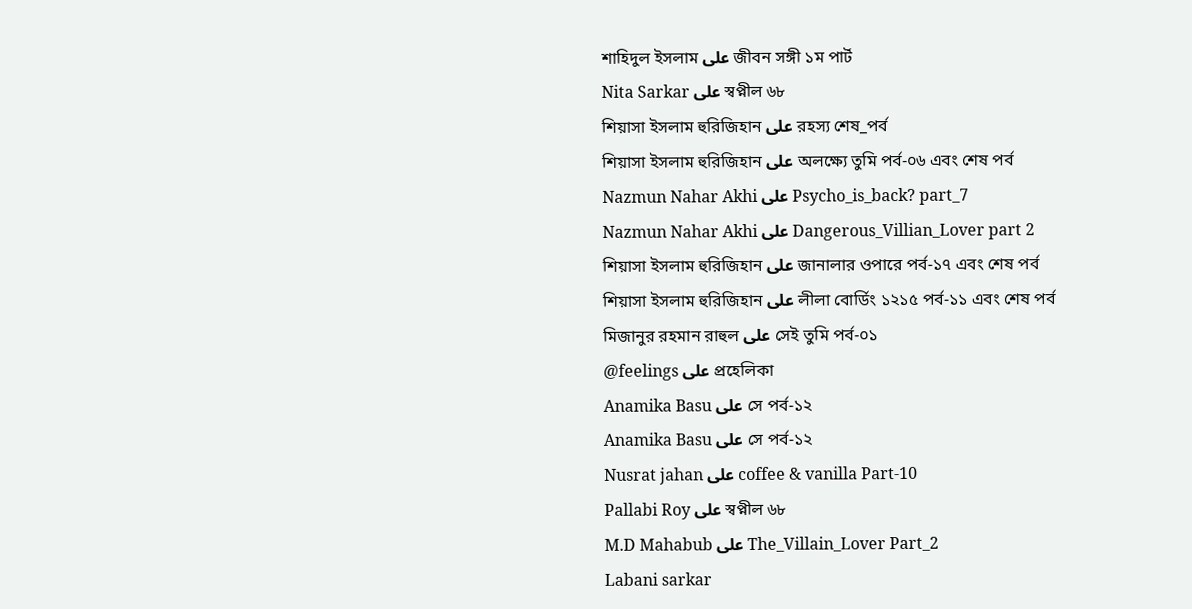শাহিদুল ইসলাম على জীবন সঙ্গী ১ম পার্ট
Nita Sarkar على স্বপ্নীল ৬৮
শিয়াসা ইসলাম হুরিজিহান على রহস্য শেষ_পর্ব
শিয়াসা ইসলাম হুরিজিহান على অলক্ষ্যে তুমি পর্ব-০৬ এবং শেষ পর্ব
Nazmun Nahar Akhi على Psycho_is_back? part_7
Nazmun Nahar Akhi على Dangerous_Villian_Lover part 2
শিয়াসা ইসলাম হুরিজিহান على জানালার ওপারে পর্ব-১৭ এবং শেষ পর্ব
শিয়াসা ইসলাম হুরিজিহান على লীলা বোর্ডিং ১২১৫ পর্ব-১১ এবং শেষ পর্ব
মিজানুর রহমান রাহুল على সেই তুমি পর্ব-০১
@feelings على প্রহেলিকা
Anamika Basu على সে পর্ব-১২
Anamika Basu على সে পর্ব-১২
Nusrat jahan على coffee & vanilla Part-10
Pallabi Roy على স্বপ্নীল ৬৮
M.D Mahabub على The_Villain_Lover Part_2
Labani sarkar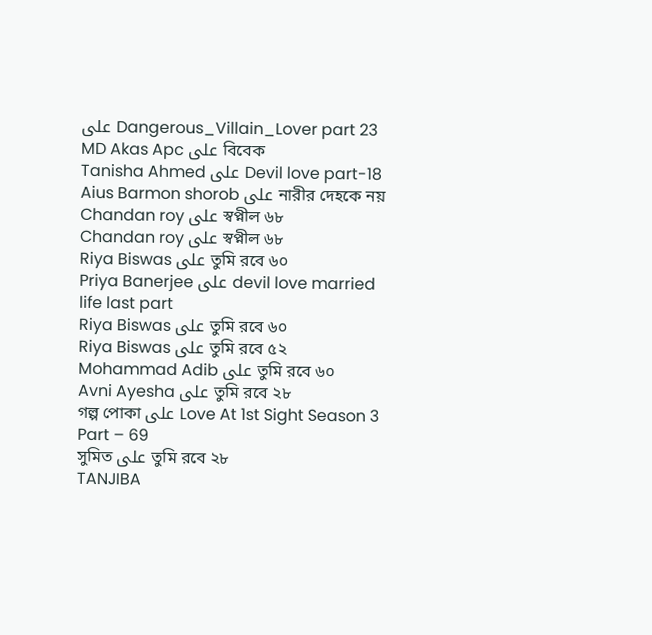على Dangerous_Villain_Lover part 23
MD Akas Apc على বিবেক
Tanisha Ahmed على Devil love part-18
Aius Barmon shorob على নারীর দেহকে নয়
Chandan roy على স্বপ্নীল ৬৮
Chandan roy على স্বপ্নীল ৬৮
Riya Biswas على তুমি রবে ৬০
Priya Banerjee على devil love married life last part
Riya Biswas على তুমি রবে ৬০
Riya Biswas على তুমি রবে ৫২
Mohammad Adib على তুমি রবে ৬০
Avni Ayesha على তুমি রবে ২৮
গল্প পোকা على Love At 1st Sight Season 3 Part – 69
সুমিত على তুমি রবে ২৮
TANJIBA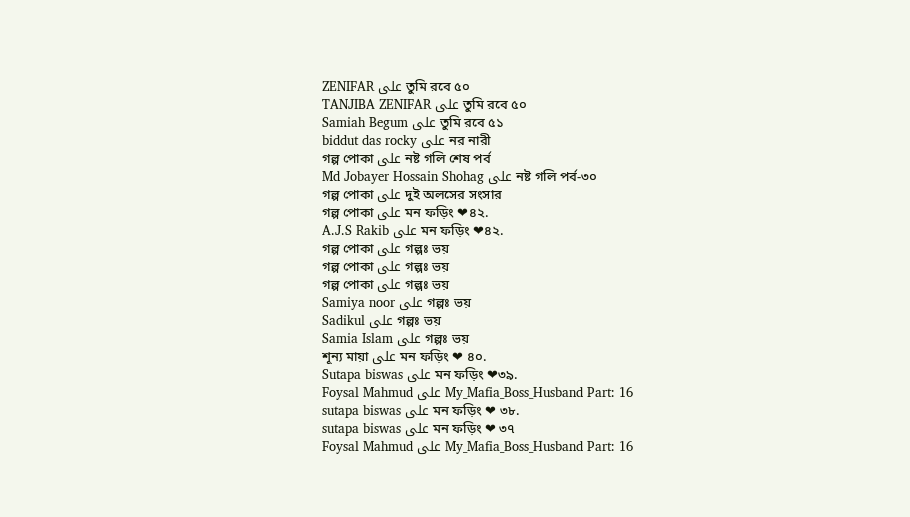ZENIFAR على তুমি রবে ৫০
TANJIBA ZENIFAR على তুমি রবে ৫০
Samiah Begum على তুমি রবে ৫১
biddut das rocky على নর নারী
গল্প পোকা على নষ্ট গলি শেষ পর্ব
Md Jobayer Hossain Shohag على নষ্ট গলি পর্ব-৩০
গল্প পোকা على দুই অলসের সংসার
গল্প পোকা على মন ফড়িং ❤৪২.
A.J.S Rakib على মন ফড়িং ❤৪২.
গল্প পোকা على গল্পঃ ভয়
গল্প পোকা على গল্পঃ ভয়
গল্প পোকা على গল্পঃ ভয়
Samiya noor على গল্পঃ ভয়
Sadikul على গল্পঃ ভয়
Samia Islam على গল্পঃ ভয়
শূন্য মায়া على মন ফড়িং ❤ ৪০.
Sutapa biswas على মন ফড়িং ❤৩৯.
Foysal Mahmud على My_Mafia_Boss_Husband Part: 16
sutapa biswas على মন ফড়িং ❤ ৩৮.
sutapa biswas على মন ফড়িং ❤ ৩৭
Foysal Mahmud على My_Mafia_Boss_Husband Part: 16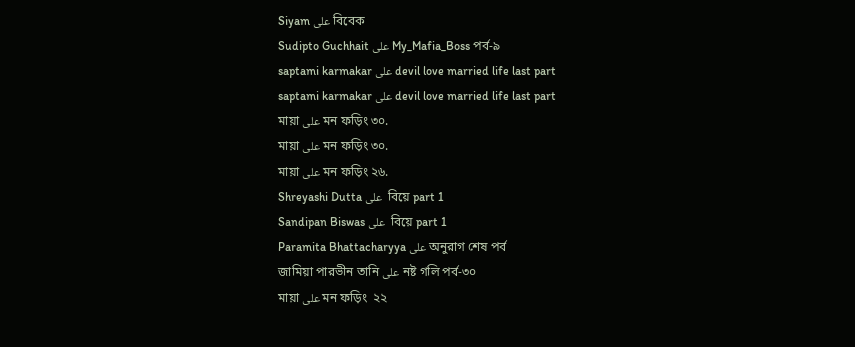Siyam على বিবেক
Sudipto Guchhait على My_Mafia_Boss পর্ব-৯
saptami karmakar على devil love married life last part
saptami karmakar على devil love married life last part
মায়া على মন ফড়িং ৩০.
মায়া على মন ফড়িং ৩০.
মায়া على মন ফড়িং ২৬.
Shreyashi Dutta على  বিয়ে part 1
Sandipan Biswas على  বিয়ে part 1
Paramita Bhattacharyya على অনুরাগ শেষ পর্ব
জামিয়া পারভীন তানি على নষ্ট গলি পর্ব-৩০
মায়া على মন ফড়িং  ২২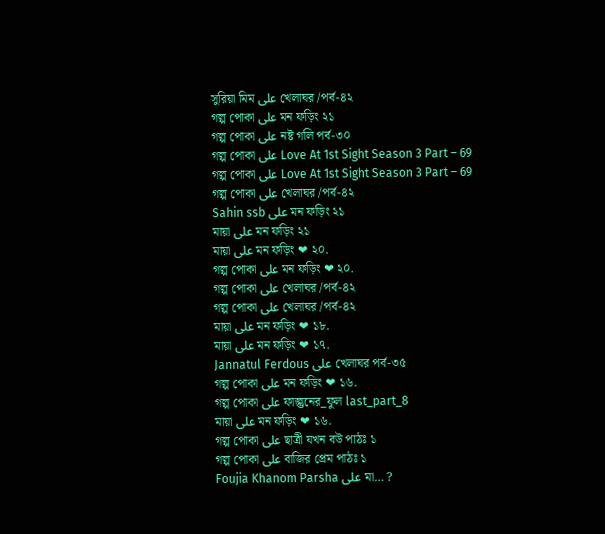সুরিয়া মিম على খেলাঘর /পর্ব-৪২
গল্প পোকা على মন ফড়িং ২১
গল্প পোকা على নষ্ট গলি পর্ব-৩০
গল্প পোকা على Love At 1st Sight Season 3 Part – 69
গল্প পোকা على Love At 1st Sight Season 3 Part – 69
গল্প পোকা على খেলাঘর /পর্ব-৪২
Sahin ssb على মন ফড়িং ২১
মায়া على মন ফড়িং ২১
মায়া على মন ফড়িং ❤ ২০.
গল্প পোকা على মন ফড়িং ❤ ২০.
গল্প পোকা على খেলাঘর /পর্ব-৪২
গল্প পোকা على খেলাঘর /পর্ব-৪২
মায়া على মন ফড়িং ❤ ১৮.
মায়া على মন ফড়িং ❤ ১৭.
Jannatul Ferdous على খেলাঘর পর্ব-৩৫
গল্প পোকা على মন ফড়িং ❤ ১৬.
গল্প পোকা على ফাল্গুনের_ফুল last_part_8
মায়া على মন ফড়িং ❤ ১৬.
গল্প পোকা على ছাত্রী যখন বউ পাঠঃ ১
গল্প পোকা على বাজির প্রেম পাঠঃ ১
Foujia Khanom Parsha على মা… ?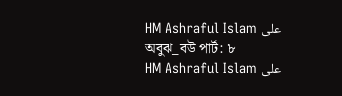HM Ashraful Islam على অবুঝ_বউ পার্ট: ৮
HM Ashraful Islam على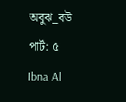অবুঝ_বউ পার্ট: ৫
Ibna Al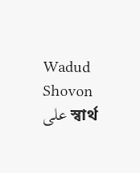Wadud Shovon على স্বার্থ